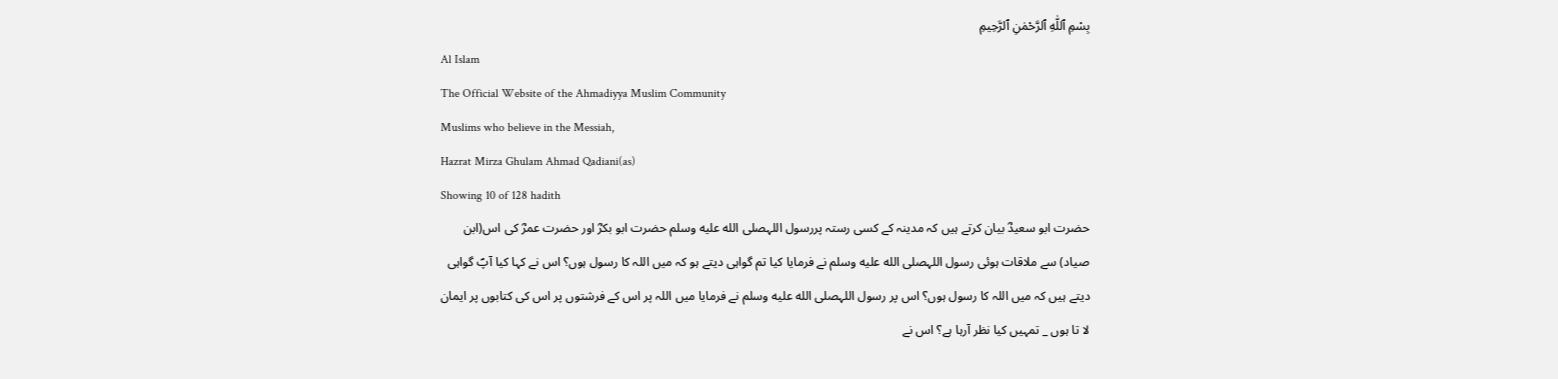بِسْمِ ٱللّٰهِ ٱلرَّحْمٰنِ ٱلرَّحِيمِ
Al Islam
The Official Website of the Ahmadiyya Muslim Community
Muslims who believe in the Messiah,
Hazrat Mirza Ghulam Ahmad Qadiani(as)
Showing 10 of 128 hadith
حضرت ابو سعیدؓ بیان کرتے ہیں کہ مدینہ کے کسی رستہ پررسول اللہصلى الله عليه وسلم حضرت ابو بکرؓ اور حضرت عمرؓ کی اس(ابن صیاد) سے ملاقات ہوئی رسول اللہصلى الله عليه وسلم نے فرمایا کیا تم گواہی دیتے ہو کہ میں اللہ کا رسول ہوں؟ اس نے کہا کیا آپؐ گواہی دیتے ہیں کہ میں اللہ کا رسول ہوں؟ اس پر رسول اللہصلى الله عليه وسلم نے فرمایا میں اللہ پر اس کے فرشتوں پر اس کی کتابوں پر ایمان لا تا ہوں _ تمہیں کیا نظر آرہا ہے؟ اس نے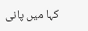کہا میں پانی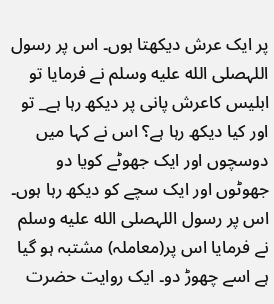پر ایک عرش دیکھتا ہوں۔ اس پر رسول اللہصلى الله عليه وسلم نے فرمایا تو ابلیس کاعرش پانی پر دیکھ رہا ہے_ تو اور کیا دیکھ رہا ہے؟ اس نے کہا میں دوسچوں اور ایک جھوٹے کویا دو جھوٹوں اور ایک سچے کو دیکھ رہا ہوں۔ اس پر رسول اللہصلى الله عليه وسلم نے فرمایا اس پر(معاملہ) مشتبہ ہو گیا ہے اسے چھوڑ دو۔ ایک روایت حضرت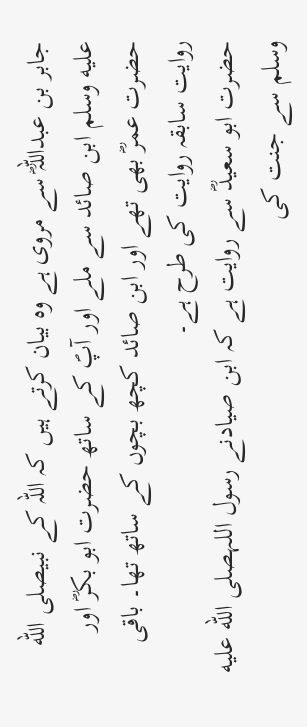جابر بن عبداللہؓ سے مروی ہے وہ بیان کرتے ہیں کہ اللہ کے نبیصلى الله عليه وسلم ابن صائد سے ملے اور آپؐ کے ساتھ حضرت ابو بکرؓ اور حضرت عمرؓ بھی تھے اور ابن صائد کچھ بچوں کے ساتھ تھا۔ باقی روایت سابقہ روایت کی طرح ہے۔
حضرت ابو سعیدؓ سے روایت ہے کہ ابن صیادنے رسول اللہصلى الله عليه وسلم سے جنت کی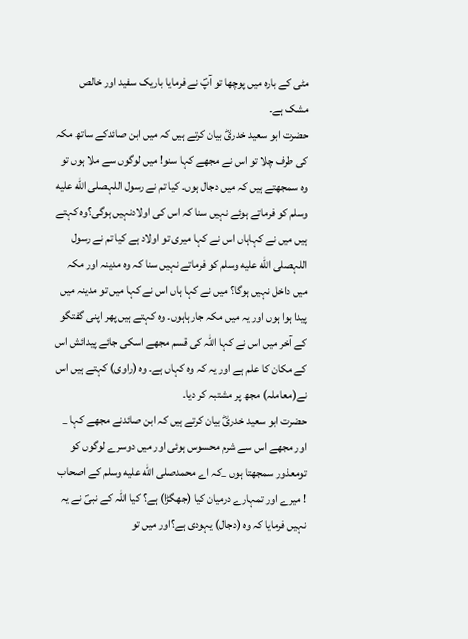مٹی کے بارہ میں پوچھا تو آپؐ نے فرمایا باریک سفید اور خالص مشک ہے۔
حضرت ابو سعید خدریؓ بیان کرتے ہیں کہ میں ابن صائدکے ساتھ مکہ کی طرف چلا تو اس نے مجھے کہا سنو! میں لوگوں سے ملا ہوں تو وہ سمجھتے ہیں کہ میں دجال ہوں۔ کیا تم نے رسول اللہصلى الله عليه وسلم کو فرماتے ہوئے نہیں سنا کہ اس کی اولادنہیں ہوگی؟وہ کہتے ہیں میں نے کہاہاں اس نے کہا میری تو اولاد ہے کیا تم نے رسول اللہصلى الله عليه وسلم کو فرماتے نہیں سنا کہ وہ مدینہ اور مکہ میں داخل نہیں ہوگا؟ میں نے کہا ہاں اس نے کہا میں تو مدینہ میں پیدا ہوا ہوں اور یہ میں مکہ جارہاہوں۔ وہ کہتے ہیں پھر اپنی گفتگو کے آخر میں اس نے کہا اللہ کی قسم مجھے اسکی جائے پیدائش اس کے مکان کا علم ہے اور یہ کہ وہ کہاں ہے۔ وہ (راوی) کہتے ہیں اس نے(معاملہ) مجھ پر مشتبہ کر دیا۔
حضرت ابو سعید خدریؓ بیان کرتے ہیں کہ ابن صائدنے مجھے کہا _ اور مجھے اس سے شرم محسوس ہوئی اور میں دوسرے لوگوں کو تومعذور سمجھتا ہوں _کہ اے محمدصلى الله عليه وسلم کے اصحاب ! میرے اور تمہارے درمیان کیا (جھگڑا) ہے؟ کیا اللہ کے نبیؐ نے یہ نہیں فرمایا کہ وہ (دجال) یہودی ہے؟اور میں تو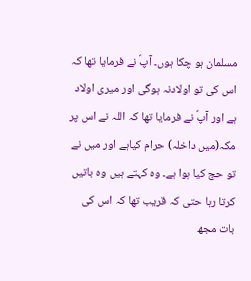مسلمان ہو چکا ہوں۔ آپؐ نے فرمایا تھا کہ اس کی تو اولادنہ ہوگی اور میری اولاد ہے اور آپؐ نے فرمایا تھا کہ اللہ نے اس پر مکہ(میں داخلہ) حرام کیاہے اور میں نے تو حج کیا ہوا ہے۔ وہ کہتے ہیں وہ باتیں کرتا رہا حتی کہ قریب تھا کہ اس کی بات مجھ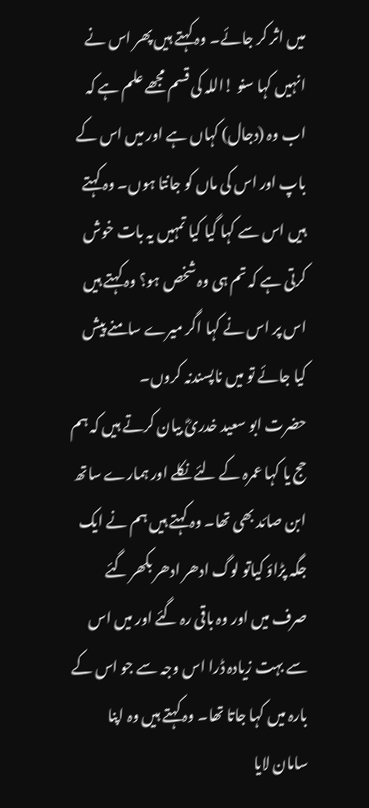میں اثر کر جائے۔ وہ کہتے ہیں پھر اس نے انہیں کہا سنو !اللہ کی قسم مجھے علم ہے کہ اب وہ (دجال) کہاں ہے اور میں اس کے باپ اور اس کی ماں کو جانتا ہوں۔ وہ کہتے ہیں اس سے کہا گیا کیا تمہیں یہ بات خوش کرتی ہے کہ تم ہی وہ شخص ہو؟ وہ کہتے ہیں اس پر اس نے کہا اگر میرے سامنے پیش کیا جائے تو میں ناپسندنہ کروں۔
حضرت ابو سعید خدریؓ بیان کرتے ہیں کہ ہم حج یا کہا عمرہ کے لئے نکلے اور ہمارے ساتھ ابن صائد بھی تھا۔ وہ کہتے ہیں ہم نے ایک جگہ پڑاؤ کیاتو لوگ ادھر ادھر بکھر گئے صرف میں اور وہ باقی رہ گئے اور میں اس سے بہت زیادہ ڈرا اس وجہ سے جو اس کے بارہ میں کہا جاتا تھا۔ وہ کہتے ہیں وہ اپنا سامان لایا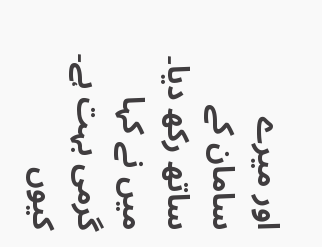اور میرے سامان کے ساتھ رکھ دیا۔ میں نے کہا گرمی بہت ہے۔ کیوں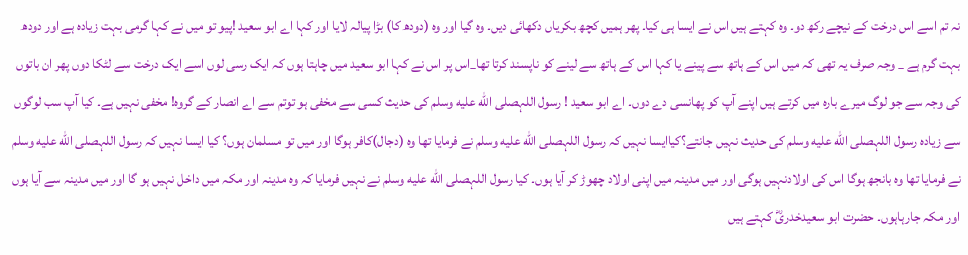نہ تم اسے اس درخت کے نیچے رکھ دو۔ وہ کہتے ہیں اس نے ایسا ہی کیا۔ پھر ہمیں کچھ بکریاں دکھائی دیں۔ وہ گیا اور وہ (دودھ کا) بڑا پیالہ لایا اور کہا اے ابو سعید !پیو تو میں نے کہا گرمی بہت زیادہ ہے اور دودھ بہت گرم ہے _ وجہ صرف یہ تھی کہ میں اس کے ہاتھ سے پینے یا کہا اس کے ہاتھ سے لینے کو ناپسند کرتا تھا_اس پر اس نے کہا ابو سعید میں چاہتا ہوں کہ ایک رسی لوں اسے ایک درخت سے لٹکا دوں پھر ان باتوں کی وجہ سے جو لوگ میرے بارہ میں کرتے ہیں اپنے آپ کو پھانسی دے دوں۔ اے ابو سعید ! رسول اللہصلى الله عليه وسلم کی حدیث کسی سے مخفی ہو توتم سے اے انصار کے گروہ! مخفی نہیں ہے۔ کیا آپ سب لوگوں سے زیادہ رسول اللہصلى الله عليه وسلم کی حدیث نہیں جانتے؟کیاایسا نہیں کہ رسول اللہصلى الله عليه وسلم نے فرمایا تھا وہ (دجال)کافر ہوگا اور میں تو مسلمان ہوں؟ کیا ایسا نہیں کہ رسول اللہصلى الله عليه وسلم نے فرمایا تھا وہ بانجھ ہوگا اس کی اولادنہیں ہوگی اور میں مدینہ میں اپنی اولاد چھوڑ کر آیا ہوں۔ کیا رسول اللہصلى الله عليه وسلم نے نہیں فرمایا کہ وہ مدینہ اور مکہ میں داخل نہیں ہو گا اور میں مدینہ سے آیا ہوں اور مکہ جارہاہوں۔ حضرت ابو سعیدخدریؓ کہتے ہیں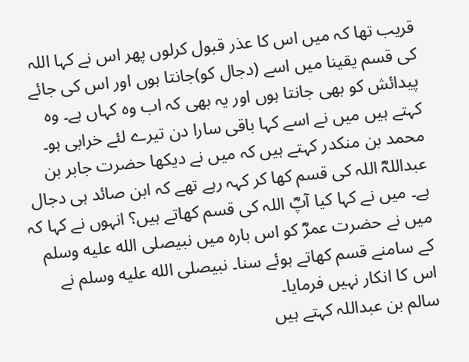قریب تھا کہ میں اس کا عذر قبول کرلوں پھر اس نے کہا اللہ کی قسم یقینا میں اسے (دجال کو)جانتا ہوں اور اس کی جائے پیدائش کو بھی جانتا ہوں اور یہ بھی کہ اب وہ کہاں ہے۔ وہ کہتے ہیں میں نے اسے کہا باقی سارا دن تیرے لئے خرابی ہو۔
محمد بن منکدر کہتے ہیں کہ میں نے دیکھا حضرت جابر بن عبداللہؓ اللہ کی قسم کھا کر کہہ رہے تھے کہ ابن صائد ہی دجال ہے۔ میں نے کہا کیا آپؓ اللہ کی قسم کھاتے ہیں؟ انہوں نے کہا کہ میں نے حضرت عمرؓ کو اس بارہ میں نبیصلى الله عليه وسلم کے سامنے قسم کھاتے ہوئے سنا۔ نبیصلى الله عليه وسلم نے اس کا انکار نہیں فرمایا۔
سالم بن عبداللہ کہتے ہیں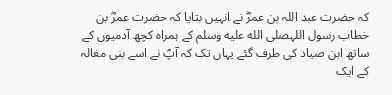کہ حضرت عبد اللہ بن عمرؓ نے انہیں بتایا کہ حضرت عمرؓ بن خطاب رسول اللہصلى الله عليه وسلم کے ہمراہ کچھ آدمیوں کے ساتھ ابن صیاد کی طرف گئے یہاں تک کہ آپؐ نے اسے بنی مغالہ کے ایک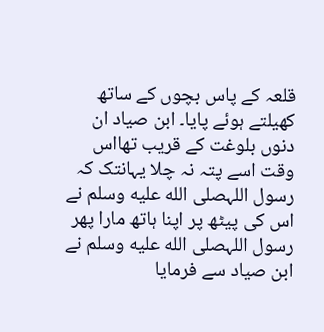قلعہ کے پاس بچوں کے ساتھ کھیلتے ہوئے پایا۔ ابن صیاد ان دنوں بلوغت کے قریب تھااس وقت اسے پتہ نہ چلا یہانتک کہ رسول اللہصلى الله عليه وسلم نے اس کی پیٹھ پر اپنا ہاتھ مارا پھر رسول اللہصلى الله عليه وسلم نے ابن صیاد سے فرمایا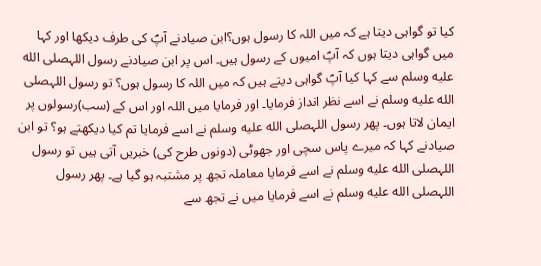کیا تو گواہی دیتا ہے کہ میں اللہ کا رسول ہوں؟ابن صیادنے آپؐ کی طرف دیکھا اور کہا میں گواہی دیتا ہوں کہ آپؐ امیوں کے رسول ہیں۔ اس پر ابن صیادنے رسول اللہصلى الله عليه وسلم سے کہا کیا آپؐ گواہی دیتے ہیں کہ میں اللہ کا رسول ہوں؟ تو رسول اللہصلى الله عليه وسلم نے اسے نظر انداز فرمایا۔ اور فرمایا میں اللہ اور اس کے (سب)رسولوں پر ایمان لاتا ہوں۔ پھر رسول اللہصلى الله عليه وسلم نے اسے فرمایا تم کیا دیکھتے ہو؟ تو ابن صیادنے کہا کہ میرے پاس سچی اور جھوٹی (دونوں طرح کی) خبریں آتی ہیں تو رسول اللہصلى الله عليه وسلم نے اسے فرمایا معاملہ تجھ پر مشتبہ ہو گیا ہے۔ پھر رسول اللہصلى الله عليه وسلم نے اسے فرمایا میں نے تجھ سے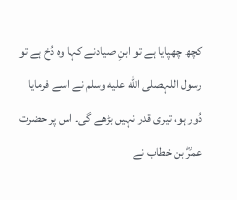کچھ چھپایا ہے تو ابنِ صیادنے کہا وہ دُخ ہے تو رسول اللہصلى الله عليه وسلم نے اسے فرمایا دُور ہو، تیری قدر نہیں بڑھے گی۔ اس پر حضرت عمرؓ بن خطاب نے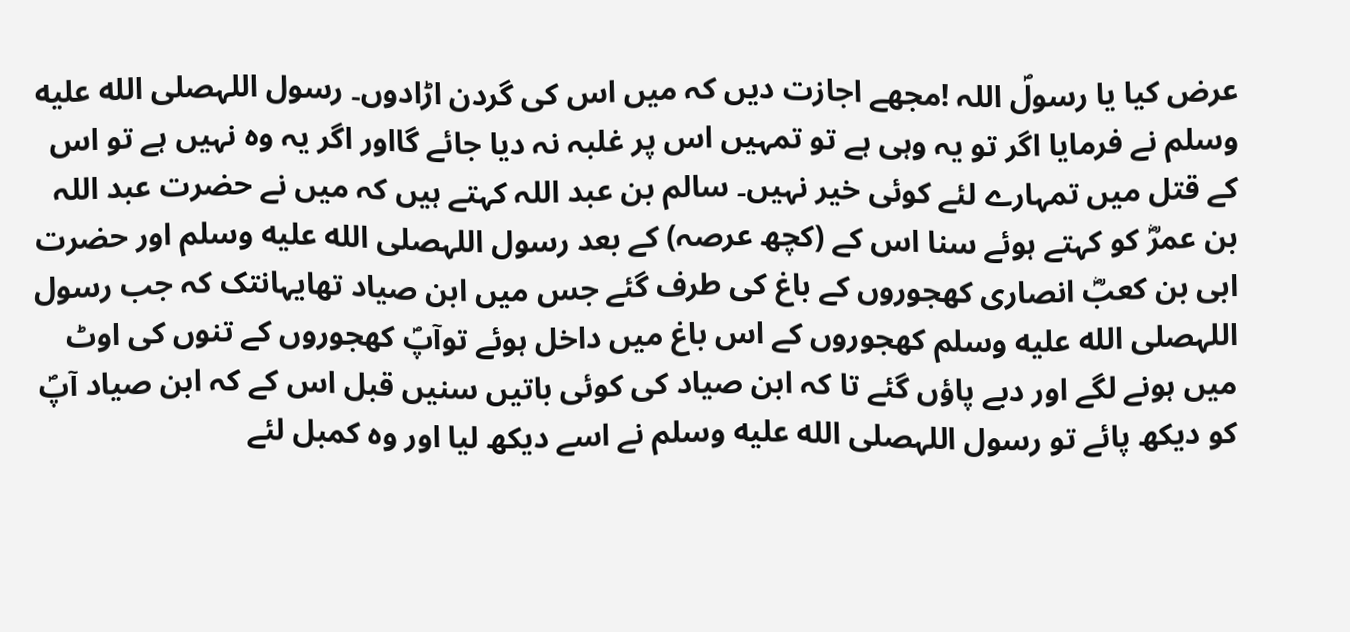عرض کیا یا رسولؐ اللہ !مجھے اجازت دیں کہ میں اس کی گردن اڑادوں۔ رسول اللہصلى الله عليه وسلم نے فرمایا اگر تو یہ وہی ہے تو تمہیں اس پر غلبہ نہ دیا جائے گااور اگر یہ وہ نہیں ہے تو اس کے قتل میں تمہارے لئے کوئی خیر نہیں۔ سالم بن عبد اللہ کہتے ہیں کہ میں نے حضرت عبد اللہ بن عمرؓ کو کہتے ہوئے سنا اس کے (کچھ عرصہ) کے بعد رسول اللہصلى الله عليه وسلم اور حضرت ابی بن کعبؓ انصاری کھجوروں کے باغ کی طرف گئے جس میں ابن صیاد تھایہانتک کہ جب رسول اللہصلى الله عليه وسلم کھجوروں کے اس باغ میں داخل ہوئے توآپؐ کھجوروں کے تنوں کی اوٹ میں ہونے لگے اور دبے پاؤں گئے تا کہ ابن صیاد کی کوئی باتیں سنیں قبل اس کے کہ ابن صیاد آپؐ کو دیکھ پائے تو رسول اللہصلى الله عليه وسلم نے اسے دیکھ لیا اور وہ کمبل لئے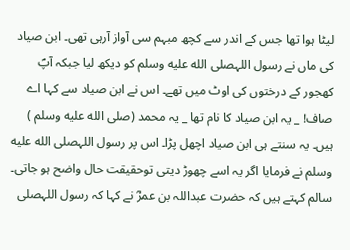لیٹا ہوا تھا جس کے اندر سے کچھ مبہم سی آواز آرہی تھی۔ ابن صیاد کی ماں نے رسول اللہصلى الله عليه وسلم کو دیکھ لیا جبکہ آپؐ کھجور کے درختوں کی اوٹ میں تھے۔ اس نے ابن صیاد سے کہا اے صاف! _ یہ ابن صیاد کا نام تھا _ یہ محمد (صلى الله عليه وسلم ) ہیں۔ یہ سنتے ہی ابن صیاد اچھل پڑا۔ اس پر رسول اللہصلى الله عليه وسلم نے فرمایا اگر یہ اسے چھوڑ دیتی توحقیقت حال واضح ہو جاتی۔ سالم کہتے ہیں کہ حضرت عبداللہ بن عمرؓ نے کہا کہ رسول اللہصلى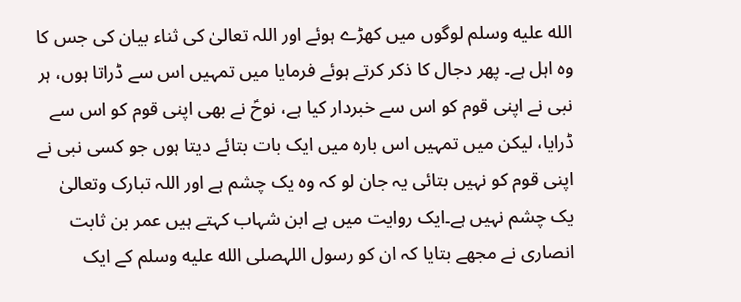الله عليه وسلم لوگوں میں کھڑے ہوئے اور اللہ تعالیٰ کی ثناء بیان کی جس کا وہ اہل ہے۔ پھر دجال کا ذکر کرتے ہوئے فرمایا میں تمہیں اس سے ڈراتا ہوں، ہر نبی نے اپنی قوم کو اس سے خبردار کیا ہے، نوحؑ نے بھی اپنی قوم کو اس سے ڈرایا، لیکن میں تمہیں اس بارہ میں ایک بات بتائے دیتا ہوں جو کسی نبی نے اپنی قوم کو نہیں بتائی یہ جان لو کہ وہ یک چشم ہے اور اللہ تبارک وتعالیٰ یک چشم نہیں ہے۔ایک روایت میں ہے ابن شہاب کہتے ہیں عمر بن ثابت انصاری نے مجھے بتایا کہ ان کو رسول اللہصلى الله عليه وسلم کے ایک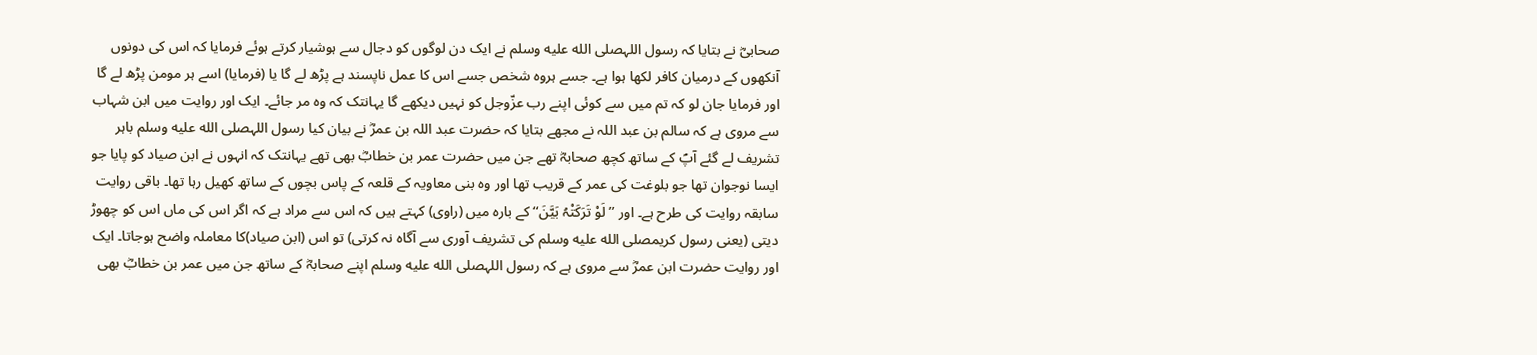صحابیؓ نے بتایا کہ رسول اللہصلى الله عليه وسلم نے ایک دن لوگوں کو دجال سے ہوشیار کرتے ہوئے فرمایا کہ اس کی دونوں آنکھوں کے درمیان کافر لکھا ہوا ہے۔ جسے ہروہ شخص جسے اس کا عمل ناپسند ہے پڑھ لے گا یا (فرمایا) اسے ہر مومن پڑھ لے گا اور فرمایا جان لو کہ تم میں سے کوئی اپنے رب عزّوجل کو نہیں دیکھے گا یہانتک کہ وہ مر جائے۔ ایک اور روایت میں ابن شہاب سے مروی ہے کہ سالم بن عبد اللہ نے مجھے بتایا کہ حضرت عبد اللہ بن عمرؓ نے بیان کیا رسول اللہصلى الله عليه وسلم باہر تشریف لے گئے آپؐ کے ساتھ کچھ صحابہؓ تھے جن میں حضرت عمر بن خطابؓ بھی تھے یہانتک کہ انہوں نے ابن صیاد کو پایا جو ایسا نوجوان تھا جو بلوغت کی عمر کے قریب تھا اور وہ بنی معاویہ کے قلعہ کے پاس بچوں کے ساتھ کھیل رہا تھا۔ باقی روایت سابقہ روایت کی طرح ہے۔ اور ’’لَوْ تَرَکَتْہُ بَیَّنَ‘‘کے بارہ میں (راوی) کہتے ہیں کہ اس سے مراد ہے کہ اگر اس کی ماں اس کو چھوڑ دیتی (یعنی رسول کریمصلى الله عليه وسلم کی تشریف آوری سے آگاہ نہ کرتی) تو اس (ابن صیاد)کا معاملہ واضح ہوجاتا۔ ایک اور روایت حضرت ابن عمرؓ سے مروی ہے کہ رسول اللہصلى الله عليه وسلم اپنے صحابہؓ کے ساتھ جن میں عمر بن خطابؓ بھی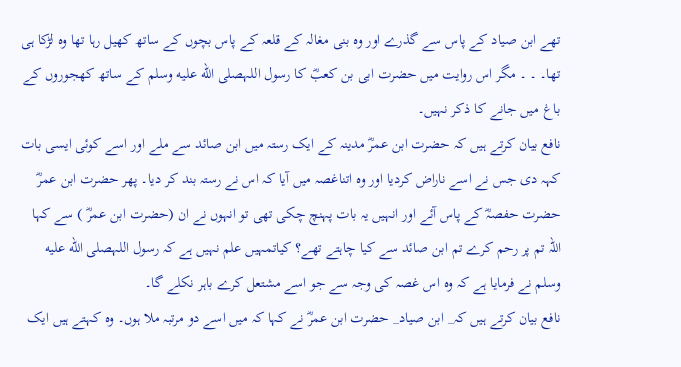تھے ابن صیاد کے پاس سے گذرے اور وہ بنی مغالہ کے قلعہ کے پاس بچوں کے ساتھ کھیل رہا تھا وہ لڑکا ہی تھا۔ ۔ ۔ مگر اس روایت میں حضرت ابی بن کعبؓ کا رسول اللہصلى الله عليه وسلم کے ساتھ کھجوروں کے باغ میں جانے کا ذکر نہیں۔
نافع بیان کرتے ہیں کہ حضرت ابن عمرؓ مدینہ کے ایک رستہ میں ابن صائد سے ملے اور اسے کوئی ایسی بات کہہ دی جس نے اسے ناراض کردیا اور وہ اتناغصہ میں آیا کہ اس نے رستہ بند کر دیا۔ پھر حضرت ابن عمرؓ حضرت حفصہؓ کے پاس آئے اور انہیں یہ بات پہنچ چکی تھی تو انہوں نے ان (حضرت ابن عمرؓ ) سے کہا اللہ تم پر رحم کرے تم ابن صائد سے کیا چاہتے تھے؟ کیاتمہیں علم نہیں ہے کہ رسول اللہصلى الله عليه وسلم نے فرمایا ہے کہ وہ اس غصہ کی وجہ سے جو اسے مشتعل کرے باہر نکلے گا۔
نافع بیان کرتے ہیں کہ_ ابن صیاد_ حضرت ابن عمرؓ نے کہا کہ میں اسے دو مرتبہ ملا ہوں۔ وہ کہتے ہیں ایک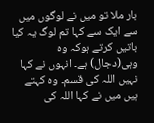بار ملا تو میں نے لوگوں میں سے ایک سے کہا تم لوگ یہ کیا باتیں کرتے ہوکہ وہ وہی(دجال) ہے۔ انہوں نے کہا نہیں اللہ کی قسم۔ وہ کہتے ہیں میں نے کہا اللہ کی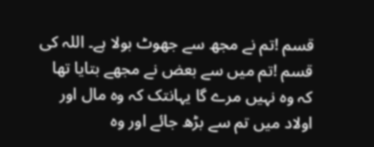قسم !تم نے مجھ سے جھوٹ بولا ہے۔ اللہ کی قسم !تم میں سے بعض نے مجھے بتایا تھا کہ وہ نہیں مرے گا یہانتک کہ وہ مال اور اولاد میں تم سے بڑھ جائے اور وہ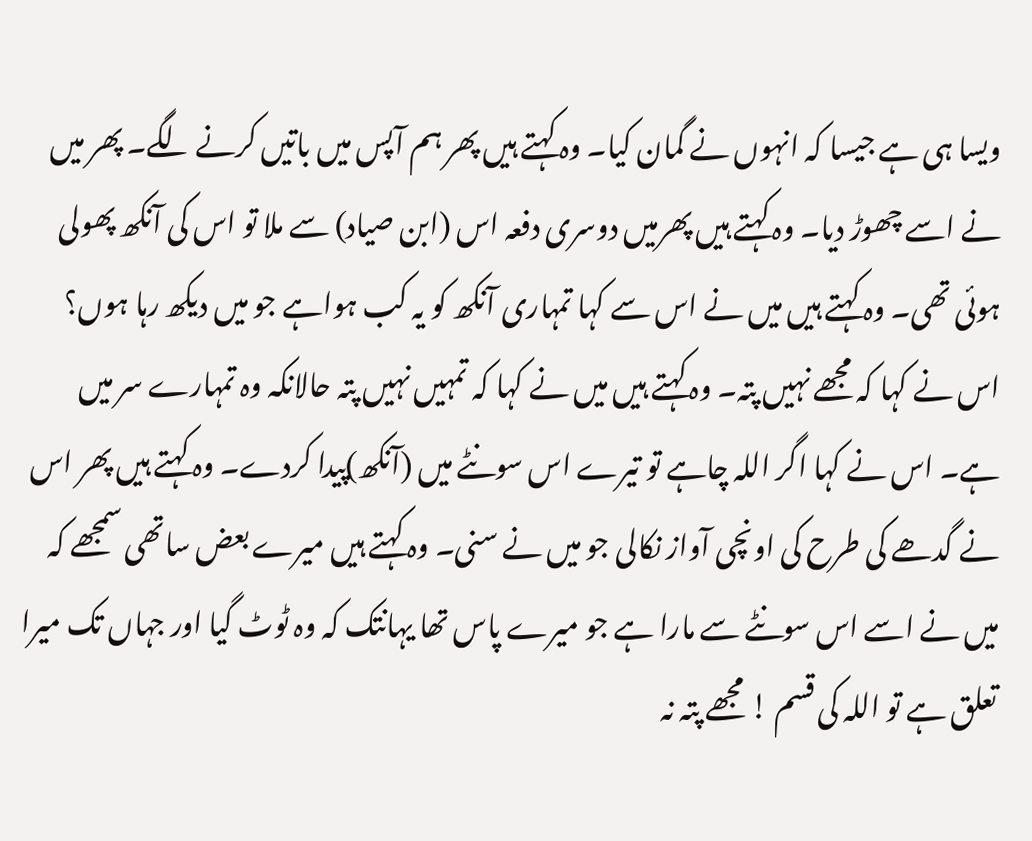ویسا ہی ہے جیسا کہ انہوں نے گمان کیا۔ وہ کہتے ہیں پھر ہم آپس میں باتیں کرنے لگے۔ پھر میں نے اسے چھوڑ دیا۔ وہ کہتے ہیں پھرمیں دوسری دفعہ اس (ابن صیاد) سے ملا تو اس کی آنکھ پھولی ہوئی تھی۔ وہ کہتے ہیں میں نے اس سے کہا تمہاری آنکھ کو یہ کب ہواہے جو میں دیکھ رہا ہوں؟ اس نے کہا کہ مجھے نہیں پتہ۔ وہ کہتے ہیں میں نے کہا کہ تمہیں نہیں پتہ حالانکہ وہ تمہارے سر میں ہے۔ اس نے کہا اگر اللہ چاہے تو تیرے اس سونٹے میں (آنکھ)پیدا کردے۔ وہ کہتے ہیں پھر اس نے گدھے کی طرح کی اونچی آواز نکالی جو میں نے سنی۔ وہ کہتے ہیں میرے بعض ساتھی سمجھے کہ میں نے اسے اس سونٹے سے مارا ہے جو میرے پاس تھا یہانتک کہ وہ ٹوٹ گیا اور جہاں تک میرا تعلق ہے تو اللہ کی قسم ! مجھے پتہ نہ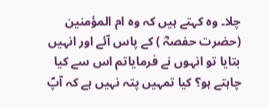چلا۔ وہ کہتے ہیں کہ وہ ام المؤمنین (حضرت حفصہؓ ) کے پاس آئے اور انہیں بتایا تو انہوں نے فرمایاتم اس سے کیا چاہتے ہو؟ کیا تمہیں پتہ نہیں ہے کہ آپؐ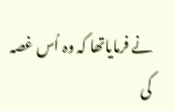نے فرمایاتھا کہ وہ اُس غصہ کی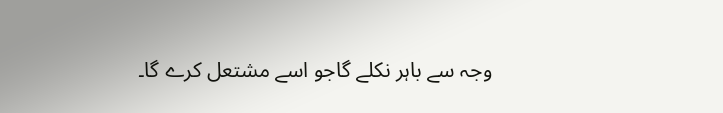وجہ سے باہر نکلے گاجو اسے مشتعل کرے گا۔